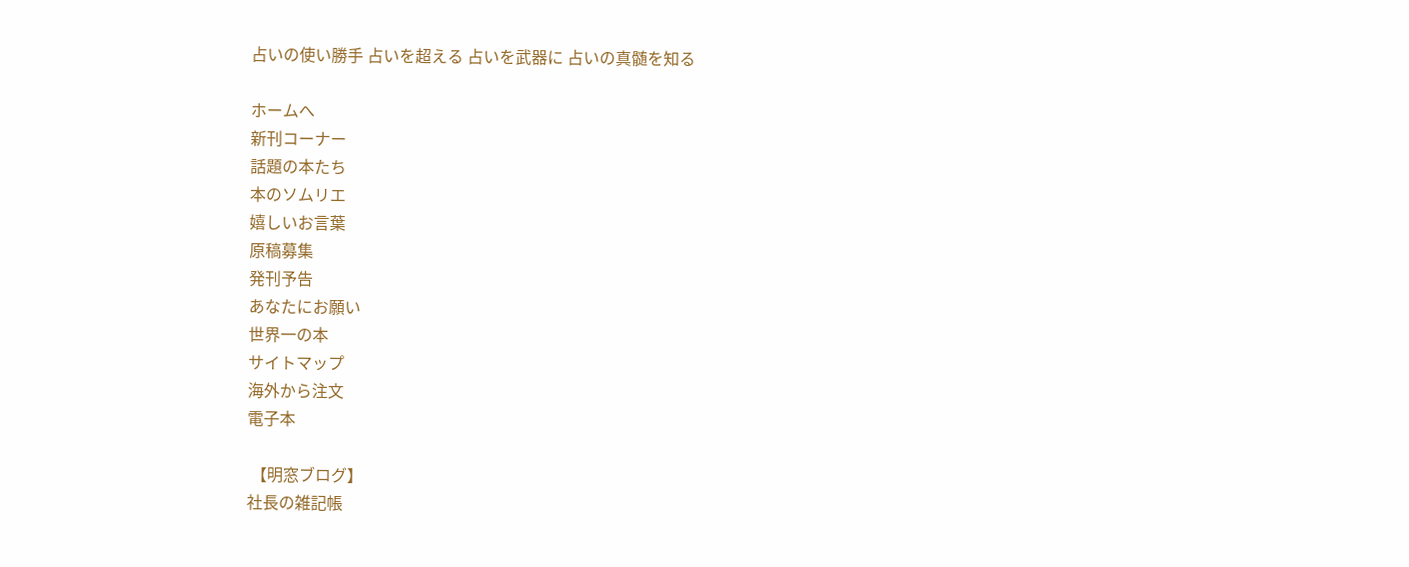占いの使い勝手 占いを超える 占いを武器に 占いの真髄を知る

ホームへ
新刊コーナー
話題の本たち
本のソムリエ
嬉しいお言葉
原稿募集
発刊予告
あなたにお願い
世界一の本
サイトマップ
海外から注文
電子本

 【明窓ブログ】
社長の雑記帳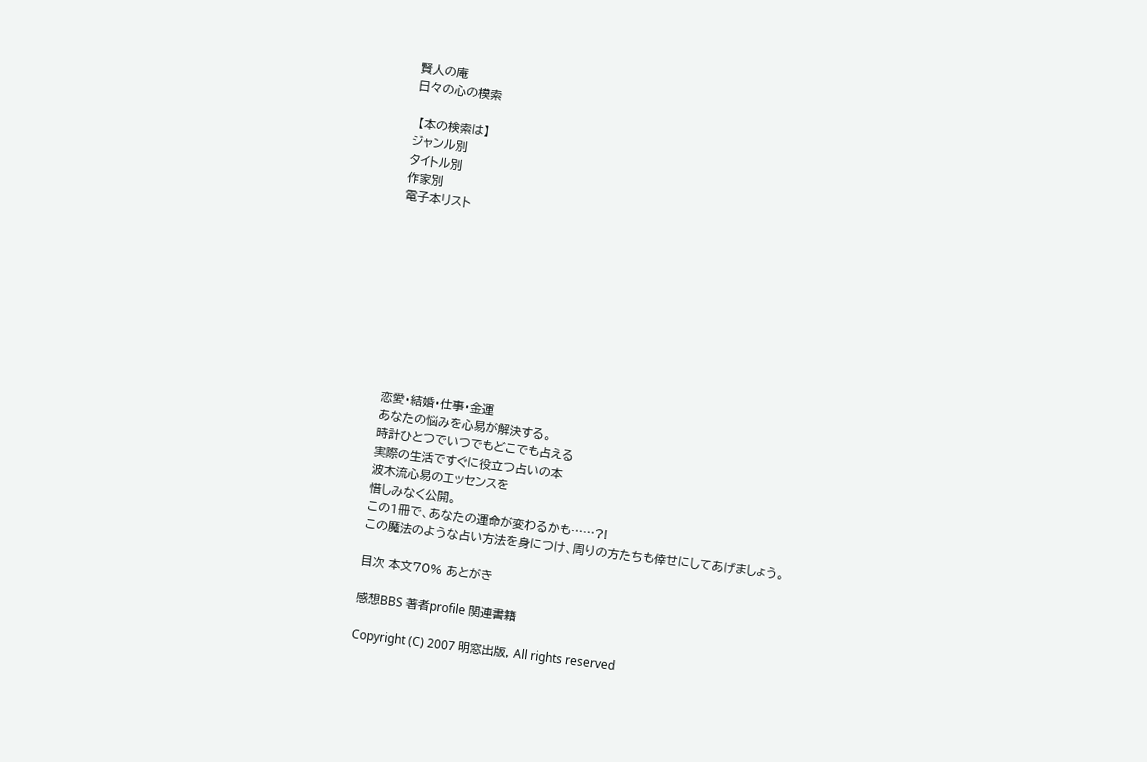賢人の庵
日々の心の模索

 【本の検索は】
ジャンル別
タイトル別
作家別
電子本リスト










恋愛・結婚・仕事・金運
あなたの悩みを心易が解決する。
時計ひとつでいつでもどこでも占える
実際の生活ですぐに役立つ占いの本
波木流心易のエッセンスを
惜しみなく公開。
この1冊で、あなたの運命が変わるかも……?!
この魔法のような占い方法を身につけ、周りの方たちも倖せにしてあげましょう。

目次 本文70% あとがき

感想BBS 著者profile 関連書籍

Copyright (C) 2007 明窓出版, All rights reserved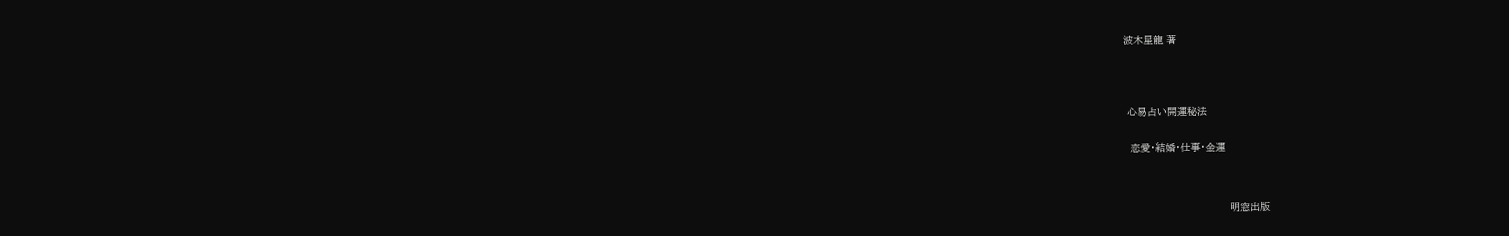波木星龍 著





 心易占い開運秘法


  恋愛・結婚・仕事・金運




                                   明窓出版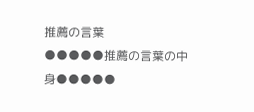推薦の言葉
●●●●●推薦の言葉の中身●●●●●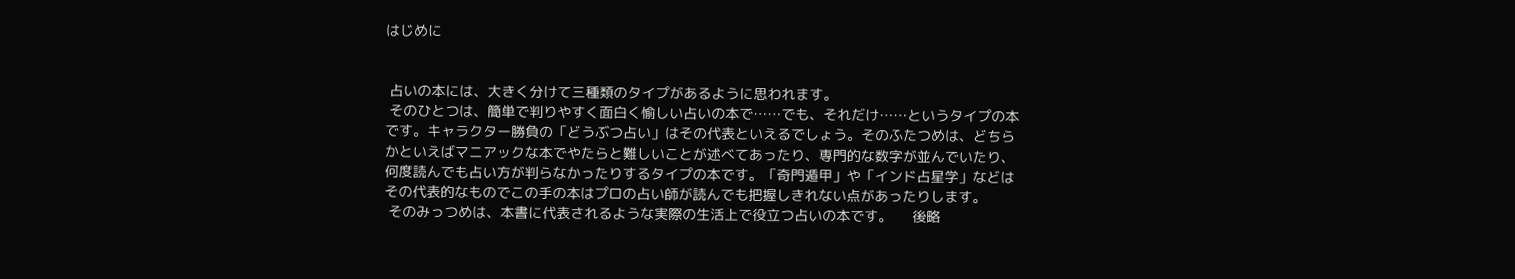はじめに


 占いの本には、大きく分けて三種類のタイプがあるように思われます。
 そのひとつは、簡単で判りやすく面白く愉しい占いの本で……でも、それだけ……というタイプの本です。キャラクター勝負の「どうぶつ占い」はその代表といえるでしょう。そのふたつめは、どちらかといえばマニアックな本でやたらと難しいことが述べてあったり、専門的な数字が並んでいたり、何度読んでも占い方が判らなかったりするタイプの本です。「奇門遁甲」や「インド占星学」などはその代表的なものでこの手の本はプロの占い師が読んでも把握しきれない点があったりします。
 そのみっつめは、本書に代表されるような実際の生活上で役立つ占いの本です。     後略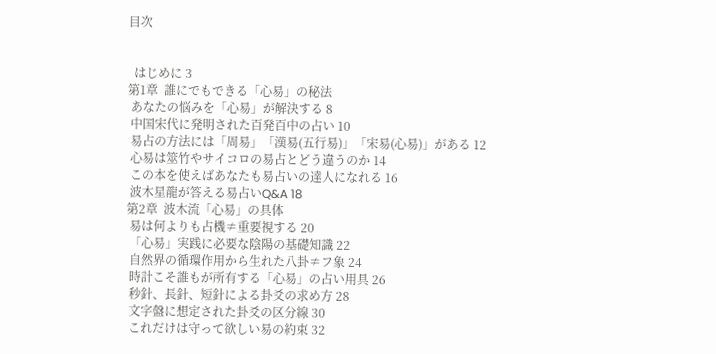目次


  はじめに 3
第1章  誰にでもできる「心易」の秘法
 あなたの悩みを「心易」が解決する 8
 中国宋代に発明された百発百中の占い 10
 易占の方法には「周易」「漢易(五行易)」「宋易(心易)」がある 12
 心易は筮竹やサイコロの易占とどう違うのか 14
 この本を使えばあなたも易占いの達人になれる 16
 波木星龍が答える易占いQ&A 18
第2章  波木流「心易」の具体
 易は何よりも占機≠重要視する 20
 「心易」実践に必要な陰陽の基礎知識 22
 自然界の循環作用から生れた八卦≠フ象 24
 時計こそ誰もが所有する「心易」の占い用具 26
 秒針、長針、短針による卦爻の求め方 28
 文字盤に想定された卦爻の区分線 30
 これだけは守って欲しい易の約束 32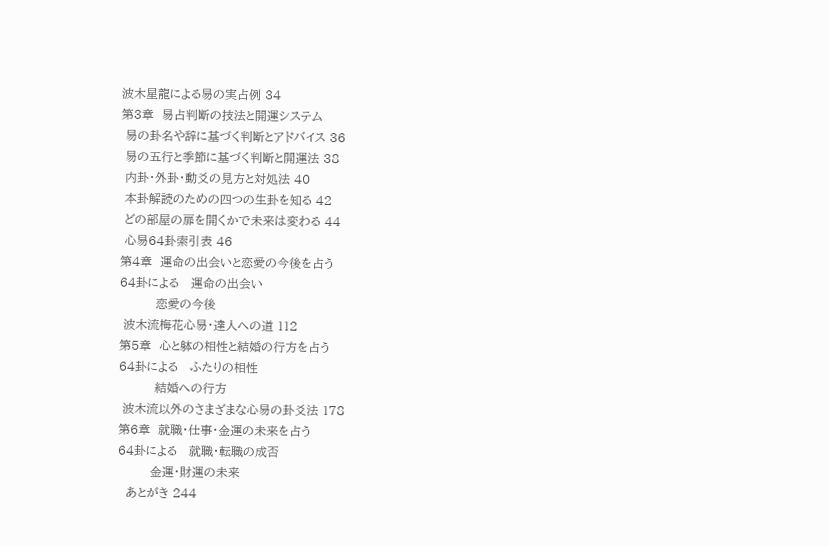波木星龍による易の実占例 34
第3章  易占判断の技法と開運システム
 易の卦名や辞に基づく判断とアドバイス 36
 易の五行と季節に基づく判断と開運法 38
 内卦・外卦・動爻の見方と対処法 40
 本卦解読のための四つの生卦を知る 42
 どの部屋の扉を開くかで未来は変わる 44
 心易64卦索引表 46
第4章  運命の出会いと恋愛の今後を占う
64卦による   運命の出会い
         恋愛の今後
 波木流梅花心易・達人への道 112
第5章  心と躰の相性と結婚の行方を占う
64卦による   ふたりの相性
         結婚への行方
 波木流以外のさまざまな心易の卦爻法 178
第6章  就職・仕事・金運の未来を占う
64卦による   就職・転職の成否
        金運・財運の未来
  あとがき 244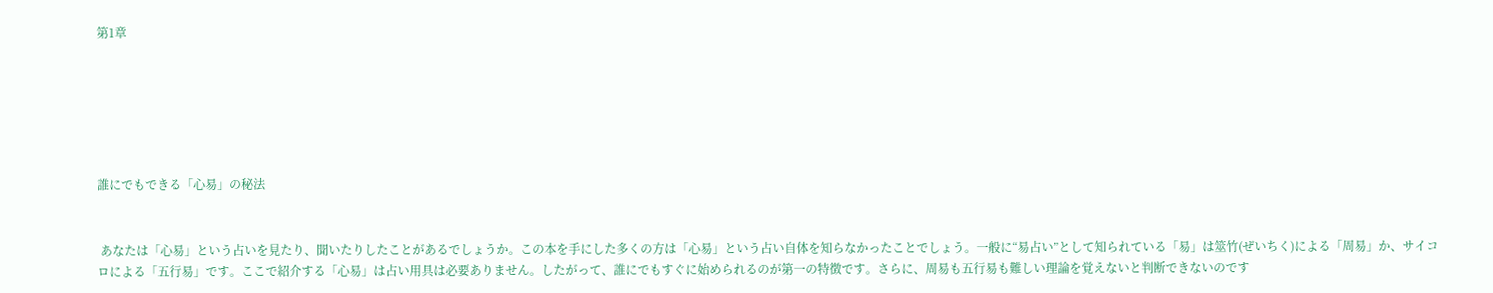第1章






誰にでもできる「心易」の秘法


 あなたは「心易」という占いを見たり、聞いたりしたことがあるでしょうか。この本を手にした多くの方は「心易」という占い自体を知らなかったことでしょう。一般に“易占い”として知られている「易」は筮竹(ぜいちく)による「周易」か、サイコロによる「五行易」です。ここで紹介する「心易」は占い用具は必要ありません。したがって、誰にでもすぐに始められるのが第一の特徴です。さらに、周易も五行易も難しい理論を覚えないと判断できないのです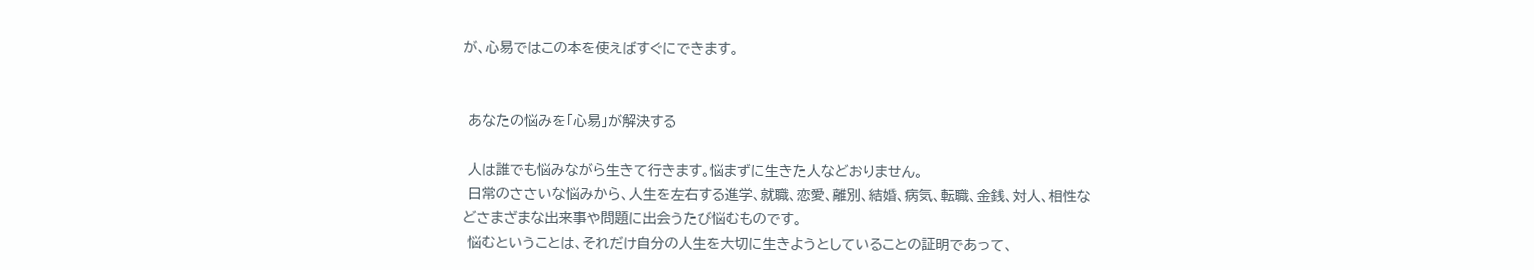が、心易ではこの本を使えばすぐにできます。


 あなたの悩みを「心易」が解決する

 人は誰でも悩みながら生きて行きます。悩まずに生きた人などおりません。
 日常のささいな悩みから、人生を左右する進学、就職、恋愛、離別、結婚、病気、転職、金銭、対人、相性などさまざまな出来事や問題に出会うたび悩むものです。
 悩むということは、それだけ自分の人生を大切に生きようとしていることの証明であって、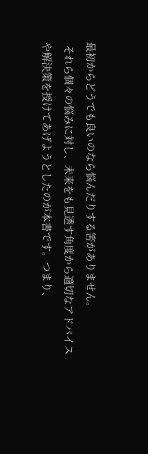最初からどうでも良いのなら悩んだりする筈がありません。
 それら個々の悩みに対し、未来をも見透す角度から適切なアドバイスや解決策を授けてあげようとしたのが本書です。つまり、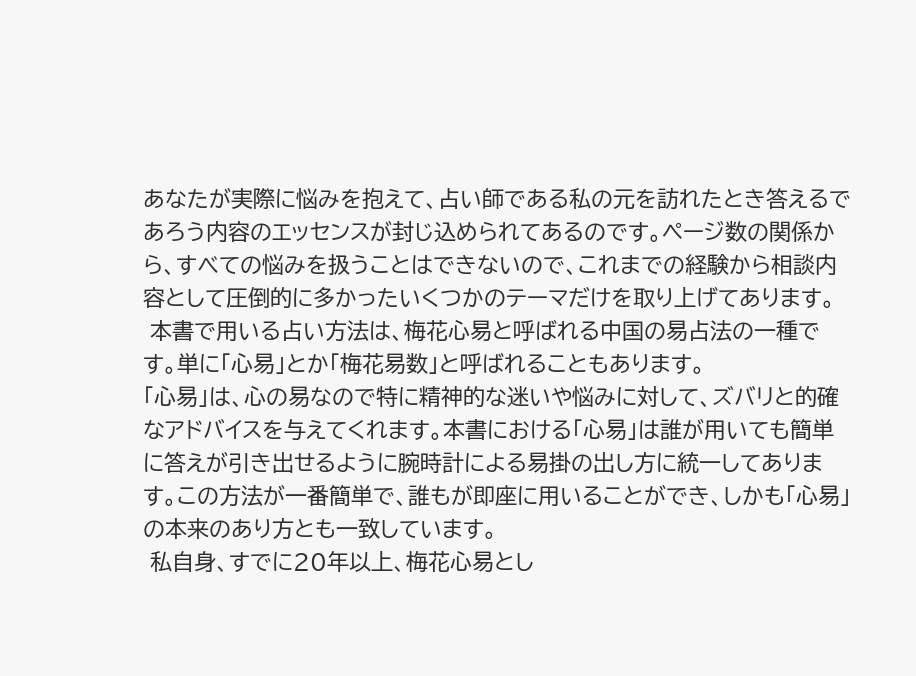あなたが実際に悩みを抱えて、占い師である私の元を訪れたとき答えるであろう内容のエッセンスが封じ込められてあるのです。ページ数の関係から、すべての悩みを扱うことはできないので、これまでの経験から相談内容として圧倒的に多かったいくつかのテーマだけを取り上げてあります。
 本書で用いる占い方法は、梅花心易と呼ばれる中国の易占法の一種です。単に「心易」とか「梅花易数」と呼ばれることもあります。
「心易」は、心の易なので特に精神的な迷いや悩みに対して、ズバリと的確なアドバイスを与えてくれます。本書における「心易」は誰が用いても簡単に答えが引き出せるように腕時計による易掛の出し方に統一してあります。この方法が一番簡単で、誰もが即座に用いることができ、しかも「心易」の本来のあり方とも一致しています。
 私自身、すでに20年以上、梅花心易とし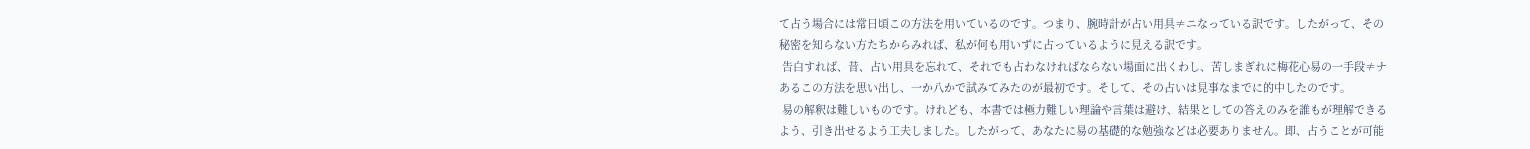て占う場合には常日頃この方法を用いているのです。つまり、腕時計が占い用具≠ニなっている訳です。したがって、その秘密を知らない方たちからみれば、私が何も用いずに占っているように見える訳です。
 告白すれば、昔、占い用具を忘れて、それでも占わなければならない場面に出くわし、苦しまぎれに梅花心易の一手段≠ナあるこの方法を思い出し、一か八かで試みてみたのが最初です。そして、その占いは見事なまでに的中したのです。
 易の解釈は難しいものです。けれども、本書では極力難しい理論や言葉は避け、結果としての答えのみを誰もが理解できるよう、引き出せるよう工夫しました。したがって、あなたに易の基礎的な勉強などは必要ありません。即、占うことが可能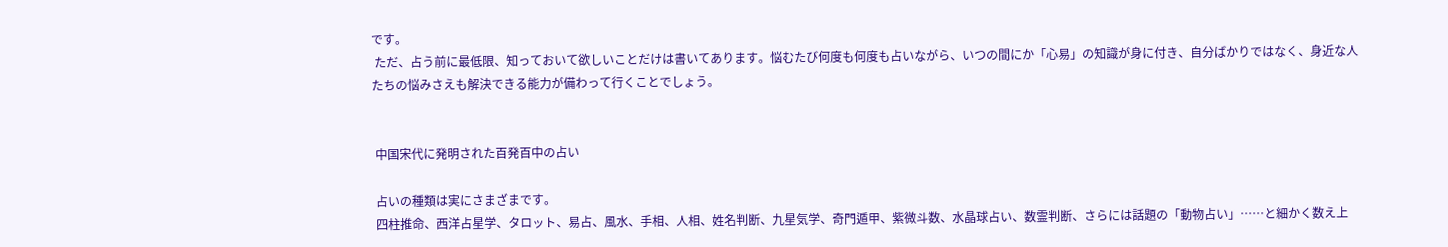です。
 ただ、占う前に最低限、知っておいて欲しいことだけは書いてあります。悩むたび何度も何度も占いながら、いつの間にか「心易」の知識が身に付き、自分ばかりではなく、身近な人たちの悩みさえも解決できる能力が備わって行くことでしょう。


 中国宋代に発明された百発百中の占い

 占いの種類は実にさまざまです。
 四柱推命、西洋占星学、タロット、易占、風水、手相、人相、姓名判断、九星気学、奇門遁甲、紫微斗数、水晶球占い、数霊判断、さらには話題の「動物占い」……と細かく数え上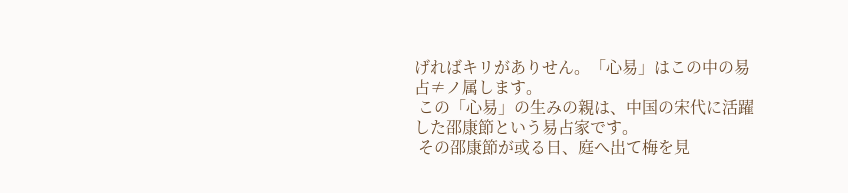げればキリがありせん。「心易」はこの中の易占≠ノ属します。
 この「心易」の生みの親は、中国の宋代に活躍した邵康節という易占家です。
 その邵康節が或る日、庭へ出て梅を見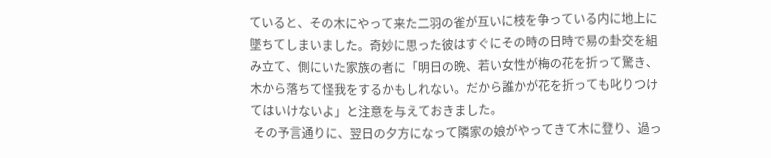ていると、その木にやって来た二羽の雀が互いに枝を争っている内に地上に墜ちてしまいました。奇妙に思った彼はすぐにその時の日時で易の卦交を組み立て、側にいた家族の者に「明日の晩、若い女性が梅の花を折って驚き、木から落ちて怪我をするかもしれない。だから誰かが花を折っても叱りつけてはいけないよ」と注意を与えておきました。
 その予言通りに、翌日の夕方になって隣家の娘がやってきて木に登り、過っ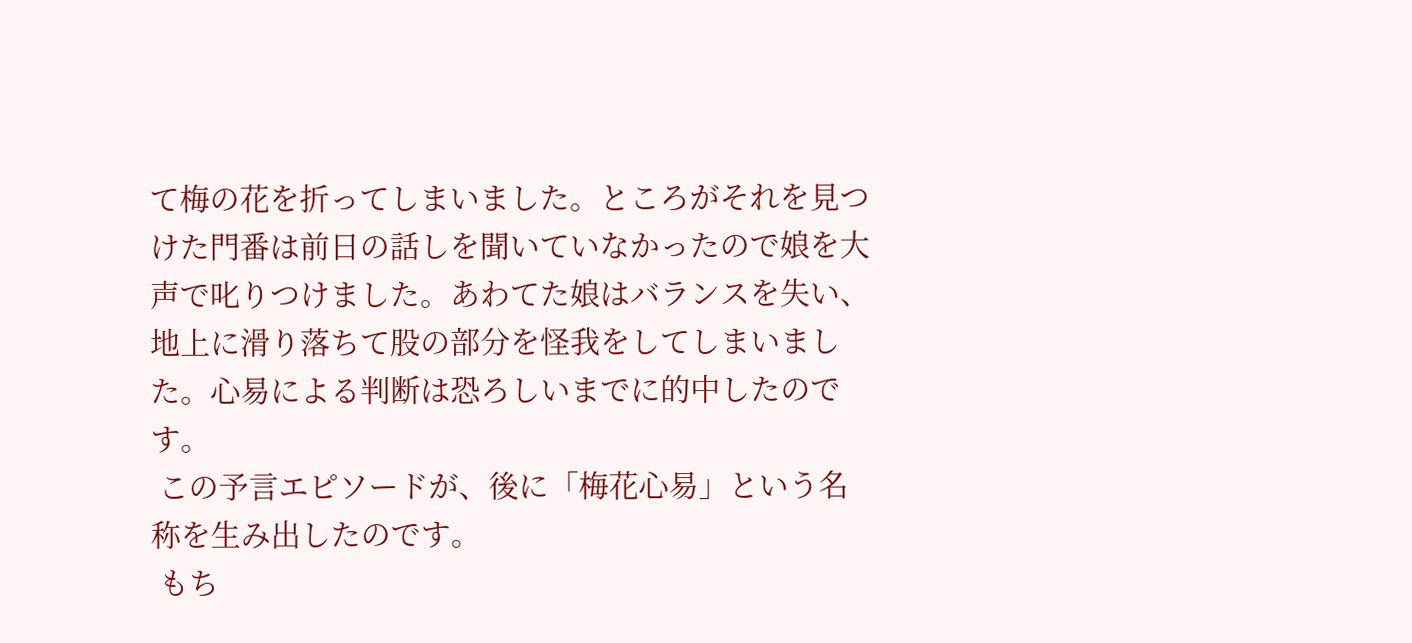て梅の花を折ってしまいました。ところがそれを見つけた門番は前日の話しを聞いていなかったので娘を大声で叱りつけました。あわてた娘はバランスを失い、地上に滑り落ちて股の部分を怪我をしてしまいました。心易による判断は恐ろしいまでに的中したのです。
 この予言エピソードが、後に「梅花心易」という名称を生み出したのです。
 もち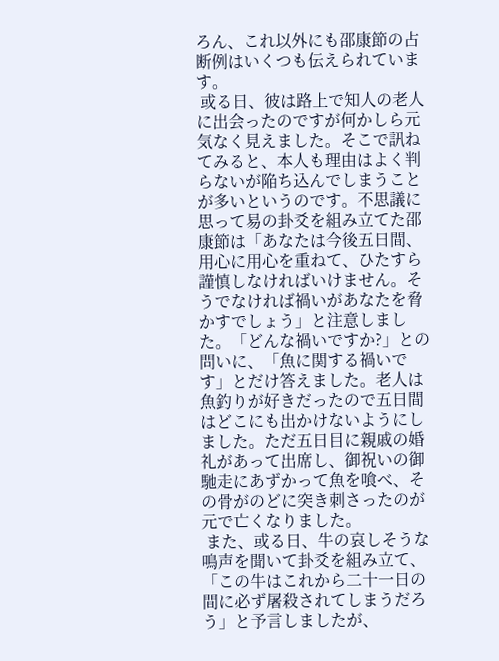ろん、これ以外にも邵康節の占断例はいくつも伝えられています。
 或る日、彼は路上で知人の老人に出会ったのですが何かしら元気なく見えました。そこで訊ねてみると、本人も理由はよく判らないが陥ち込んでしまうことが多いというのです。不思議に思って易の卦爻を組み立てた邵康節は「あなたは今後五日間、用心に用心を重ねて、ひたすら謹慎しなければいけません。そうでなければ禍いがあなたを脅かすでしょう」と注意しました。「どんな禍いですか?」との問いに、「魚に関する禍いです」とだけ答えました。老人は魚釣りが好きだったので五日間はどこにも出かけないようにしました。ただ五日目に親戚の婚礼があって出席し、御祝いの御馳走にあずかって魚を喰べ、その骨がのどに突き刺さったのが元で亡くなりました。
 また、或る日、牛の哀しそうな鳴声を聞いて卦爻を組み立て、「この牛はこれから二十一日の間に必ず屠殺されてしまうだろう」と予言しましたが、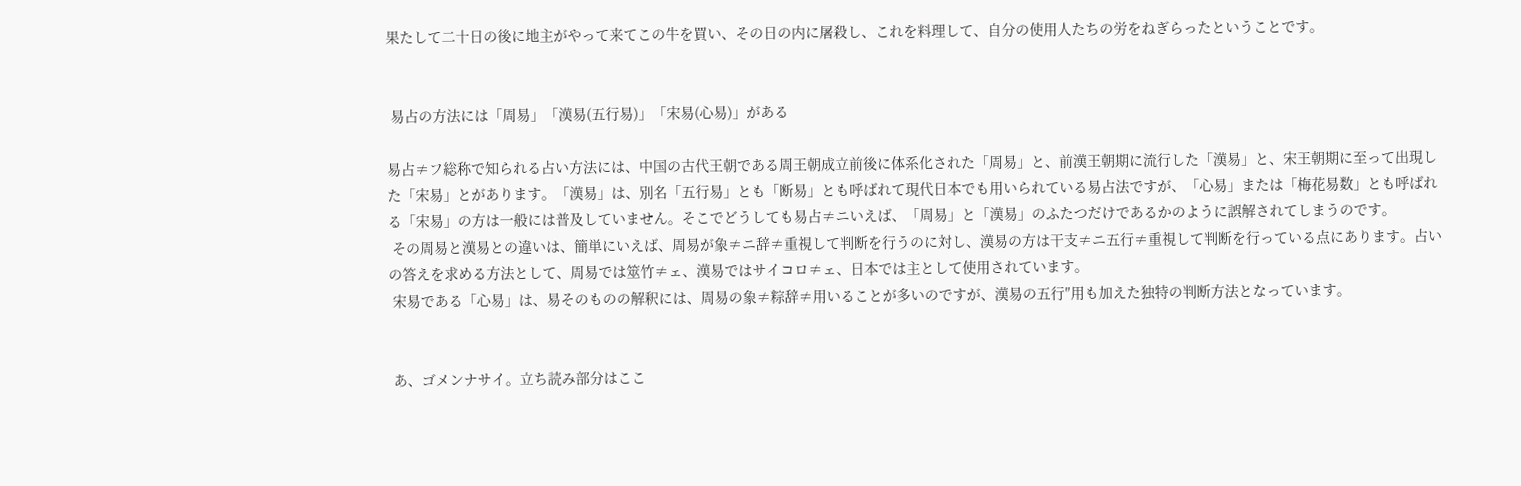果たして二十日の後に地主がやって来てこの牛を買い、その日の内に屠殺し、これを料理して、自分の使用人たちの労をねぎらったということです。


 易占の方法には「周易」「漢易(五行易)」「宋易(心易)」がある

易占≠フ総称で知られる占い方法には、中国の古代王朝である周王朝成立前後に体系化された「周易」と、前漢王朝期に流行した「漢易」と、宋王朝期に至って出現した「宋易」とがあります。「漢易」は、別名「五行易」とも「断易」とも呼ばれて現代日本でも用いられている易占法ですが、「心易」または「梅花易数」とも呼ばれる「宋易」の方は一般には普及していません。そこでどうしても易占≠ニいえば、「周易」と「漢易」のふたつだけであるかのように誤解されてしまうのです。
 その周易と漢易との違いは、簡単にいえば、周易が象≠ニ辞≠重視して判断を行うのに対し、漢易の方は干支≠ニ五行≠重視して判断を行っている点にあります。占いの答えを求める方法として、周易では筮竹≠ェ、漢易ではサイコロ≠ェ、日本では主として使用されています。
 宋易である「心易」は、易そのものの解釈には、周易の象≠粽辞≠用いることが多いのですが、漢易の五行″用も加えた独特の判断方法となっています。


 あ、ゴメンナサイ。立ち読み部分はここ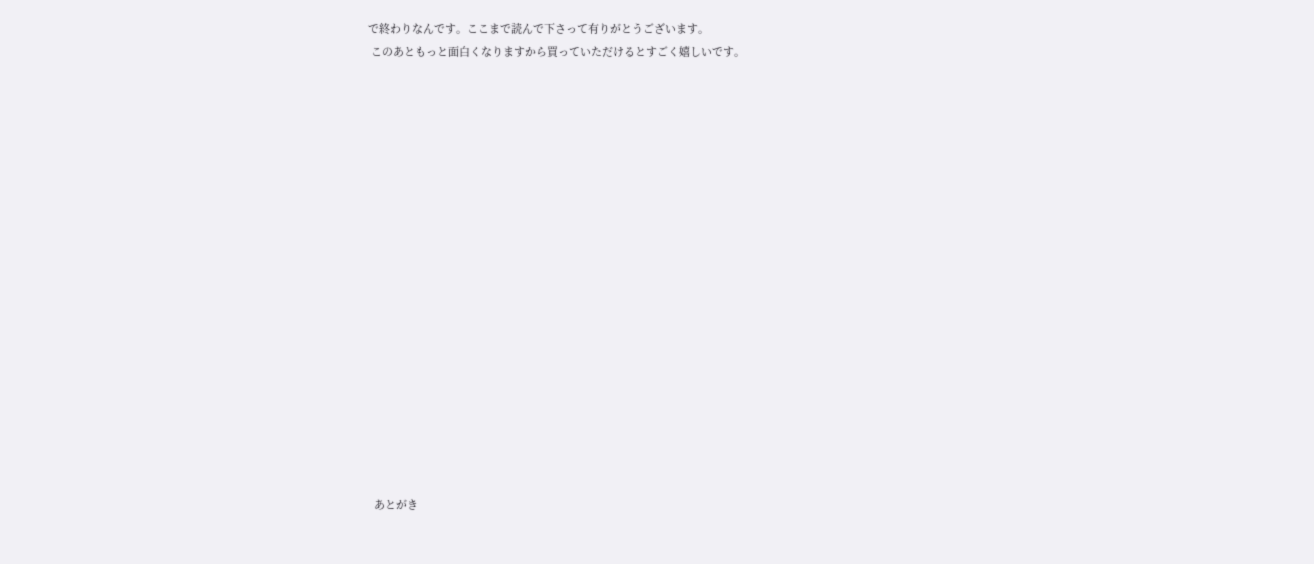で終わりなんです。ここまで読んで下さって有りがとうございます。
 このあともっと面白くなりますから買っていただけるとすごく嬉しいです。


















  あとがき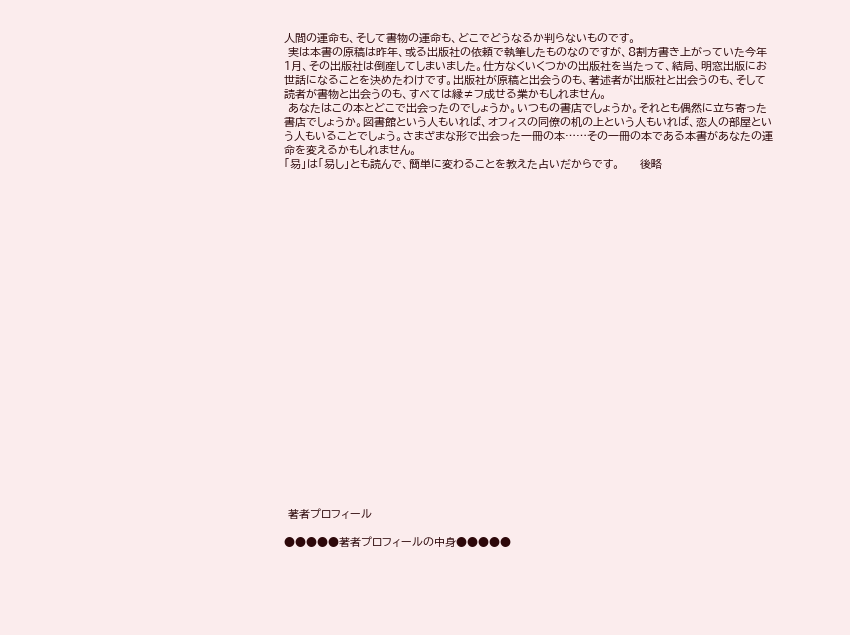人間の運命も、そして書物の運命も、どこでどうなるか判らないものです。
 実は本書の原稿は昨年、或る出版社の依頼で執筆したものなのですが、8割方書き上がっていた今年1月、その出版社は倒産してしまいました。仕方なくいくつかの出版社を当たって、結局、明窓出版にお世話になることを決めたわけです。出版社が原稿と出会うのも、著述者が出版社と出会うのも、そして読者が書物と出会うのも、すべては縁≠フ成せる業かもしれません。
 あなたはこの本とどこで出会ったのでしょうか。いつもの書店でしょうか。それとも偶然に立ち寄った書店でしょうか。図書館という人もいれば、オフィスの同僚の机の上という人もいれば、恋人の部屋という人もいることでしょう。さまざまな形で出会った一冊の本……その一冊の本である本書があなたの運命を変えるかもしれません。
「易」は「易し」とも読んで、簡単に変わることを教えた占いだからです。     後略
























 著者プロフィール

●●●●●著者プロフィールの中身●●●●●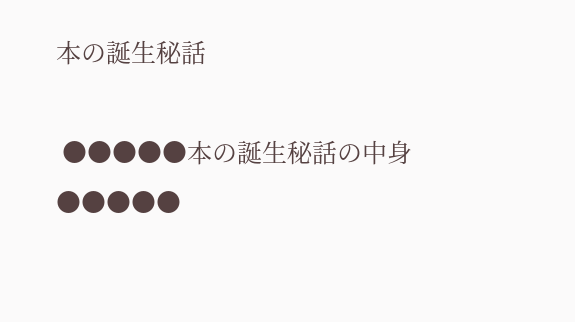本の誕生秘話

 ●●●●●本の誕生秘話の中身●●●●●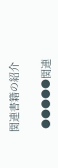関連書籍の紹介

 ●●●●●関連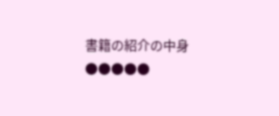書籍の紹介の中身●●●●●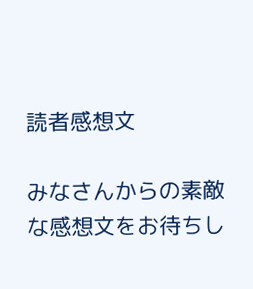読者感想文

みなさんからの素敵な感想文をお待ちし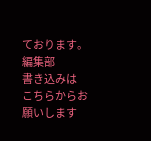ております。  編集部
書き込みは
こちらからお願いします